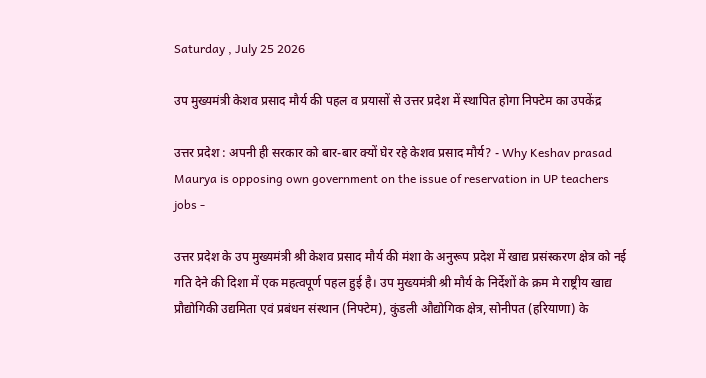Saturday , July 25 2026

उप मुख्यमंत्री केशव प्रसाद मौर्य की पहल व प्रयासों से उत्तर प्रदेश में स्थापित होगा निफ्टेम का उपकेंद्र

उत्तर प्रदेश : अपनी ही सरकार को बार-बार क्यों घेर रहे केशव प्रसाद मौर्य? - Why Keshav prasad Maurya is opposing own government on the issue of reservation in UP teachers jobs -

उत्तर प्रदेश के उप मुख्यमंत्री श्री केशव प्रसाद मौर्य की मंशा के अनुरूप प्रदेश में खाद्य प्रसंस्करण क्षेत्र को नई गति देने की दिशा में एक महत्वपूर्ण पहल हुई है। उप मुख्यमंत्री श्री मौर्य के निर्देशों के क्रम मे राष्ट्रीय खाद्य प्रौद्योगिकी उद्यमिता एवं प्रबंधन संस्थान (निफ्टेम), कुंडली औद्योगिक क्षेत्र, सोनीपत (हरियाणा) के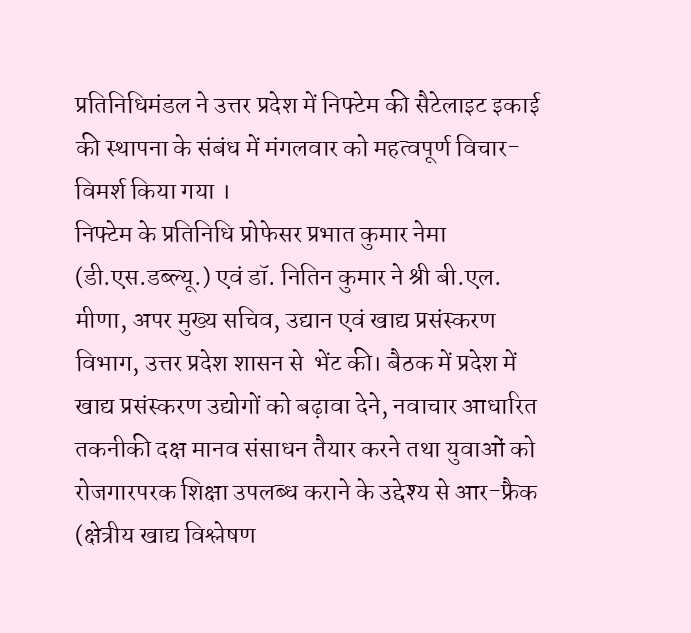प्रतिनिधिमंडल ने उत्तर प्रदेश में निफ्टेम की सैटेलाइट इकाई की स्थापना के संबंध में मंगलवार को महत्वपूर्ण विचार-विमर्श किया गया ।
निफ्टेम के प्रतिनिधि प्रोफेसर प्रभात कुमार नेमा (डी.एस.डब्ल्यू.) एवं डॉ. नितिन कुमार ने श्री बी.एल. मीणा, अपर मुख्य सचिव, उद्यान एवं खाद्य प्रसंस्करण विभाग, उत्तर प्रदेश शासन से  भेंट की। बैठक में प्रदेश में खाद्य प्रसंस्करण उद्योगों को बढ़ावा देने, नवाचार आधारित तकनीकी दक्ष मानव संसाधन तैयार करने तथा युवाओं को रोजगारपरक शिक्षा उपलब्ध कराने के उद्देश्य से आर-फ्रैक (क्षेत्रीय खाद्य विश्लेषण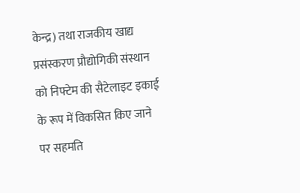केन्द्र) तथा राजकीय खाद्य प्रसंस्करण प्रौद्योगिकी संस्थान को निफ्टेम की सैटेलाइट इकाई के रूप में विकसित किए जाने पर सहमति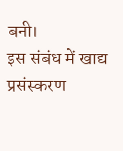बनी।
इस संबंध में खाद्य प्रसंस्करण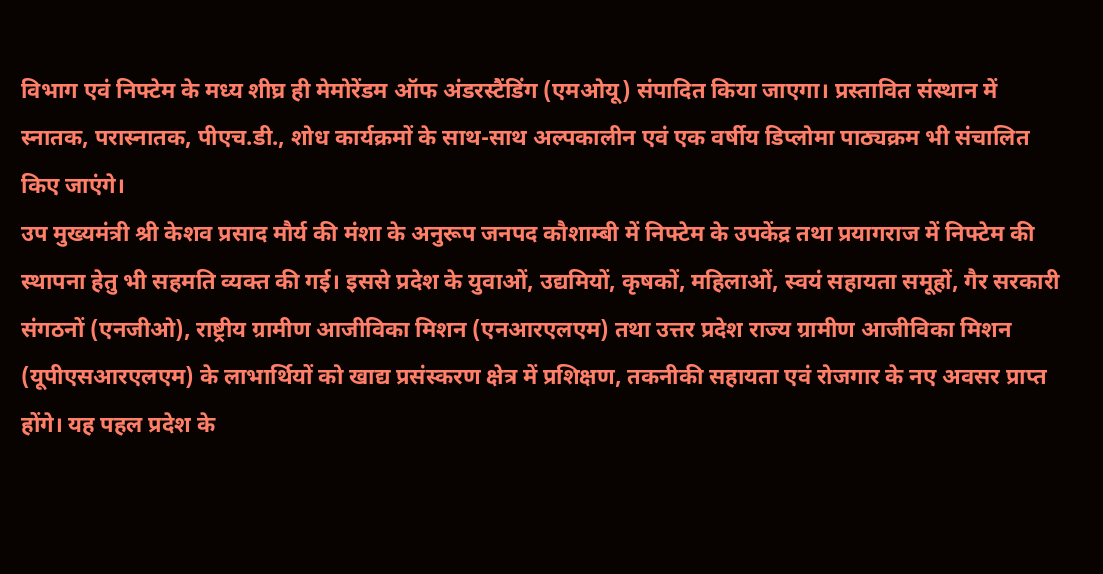विभाग एवं निफ्टेम के मध्य शीघ्र ही मेमोरेंडम ऑफ अंडरस्टैंडिंग (एमओयू) संपादित किया जाएगा। प्रस्तावित संस्थान में स्नातक, परास्नातक, पीएच.डी., शोध कार्यक्रमों के साथ-साथ अल्पकालीन एवं एक वर्षीय डिप्लोमा पाठ्यक्रम भी संचालित किए जाएंगे।
उप मुख्यमंत्री श्री केशव प्रसाद मौर्य की मंशा के अनुरूप जनपद कौशाम्बी में निफ्टेम के उपकेंद्र तथा प्रयागराज में निफ्टेम की स्थापना हेतु भी सहमति व्यक्त की गई। इससे प्रदेश के युवाओं, उद्यमियों, कृषकों, महिलाओं, स्वयं सहायता समूहों, गैर सरकारी संगठनों (एनजीओ), राष्ट्रीय ग्रामीण आजीविका मिशन (एनआरएलएम) तथा उत्तर प्रदेश राज्य ग्रामीण आजीविका मिशन (यूपीएसआरएलएम) के लाभार्थियों को खाद्य प्रसंस्करण क्षेत्र में प्रशिक्षण, तकनीकी सहायता एवं रोजगार के नए अवसर प्राप्त होंगे। यह पहल प्रदेश के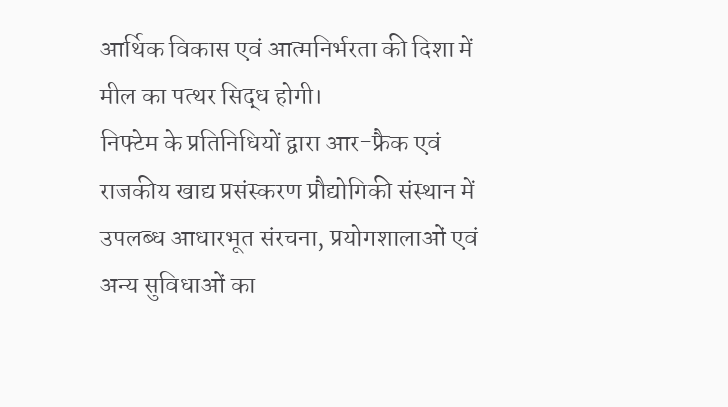आर्थिक विकास एवं आत्मनिर्भरता की दिशा में मील का पत्थर सिद्ध होगी।
निफ्टेम के प्रतिनिधियों द्वारा आर-फ्रैक एवं राजकीय खाद्य प्रसंस्करण प्रौद्योगिकी संस्थान में उपलब्ध आधारभूत संरचना, प्रयोगशालाओं एवं अन्य सुविधाओं का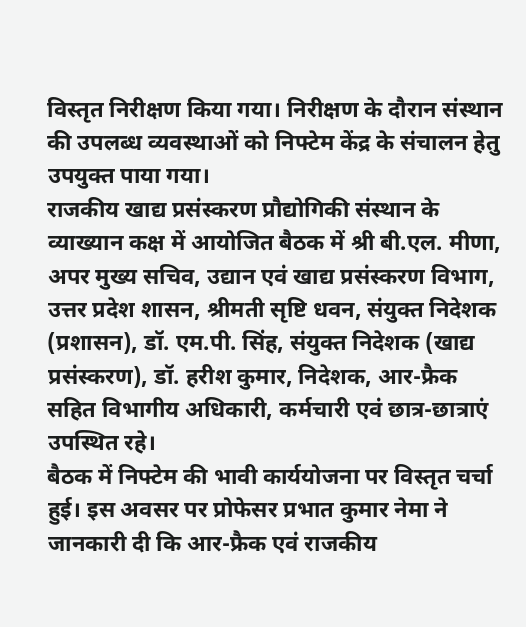विस्तृत निरीक्षण किया गया। निरीक्षण के दौरान संस्थान की उपलब्ध व्यवस्थाओं को निफ्टेम केंद्र के संचालन हेतु उपयुक्त पाया गया।
राजकीय खाद्य प्रसंस्करण प्रौद्योगिकी संस्थान के व्याख्यान कक्ष में आयोजित बैठक में श्री बी.एल. मीणा, अपर मुख्य सचिव, उद्यान एवं खाद्य प्रसंस्करण विभाग, उत्तर प्रदेश शासन, श्रीमती सृष्टि धवन, संयुक्त निदेशक (प्रशासन), डॉ. एम.पी. सिंह, संयुक्त निदेशक (खाद्य प्रसंस्करण), डॉ. हरीश कुमार, निदेशक, आर-फ्रैक सहित विभागीय अधिकारी, कर्मचारी एवं छात्र-छात्राएं उपस्थित रहे।
बैठक में निफ्टेम की भावी कार्ययोजना पर विस्तृत चर्चा हुई। इस अवसर पर प्रोफेसर प्रभात कुमार नेमा ने जानकारी दी कि आर-फ्रैक एवं राजकीय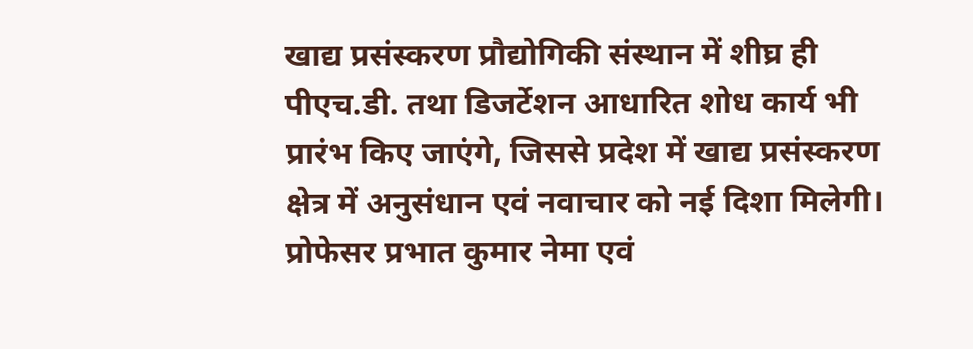खाद्य प्रसंस्करण प्रौद्योगिकी संस्थान में शीघ्र ही पीएच.डी. तथा डिजर्टेशन आधारित शोध कार्य भी प्रारंभ किए जाएंगे, जिससे प्रदेश में खाद्य प्रसंस्करण क्षेत्र में अनुसंधान एवं नवाचार को नई दिशा मिलेगी। प्रोफेसर प्रभात कुमार नेमा एवं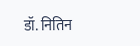डॉ. नितिन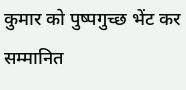कुमार को पुष्पगुच्छ भेंट कर सम्मानित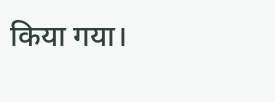किया गया।